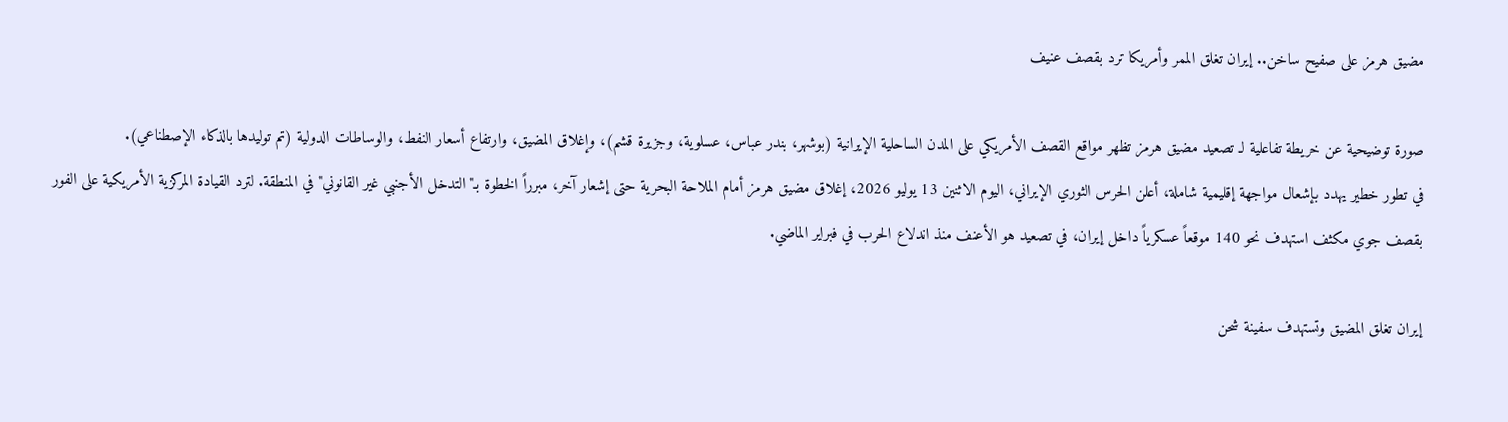مضيق هرمز على صفيح ساخن.. إيران تغلق الممر وأمريكا ترد بقصف عنيف

صورة توضيحية عن خريطة تفاعلية لـ تصعيد مضيق هرمز تظهر مواقع القصف الأمريكي على المدن الساحلية الإيرانية (بوشهر، بندر عباس، عسلوية، وجزيرة قشم)، وإغلاق المضيق، وارتفاع أسعار النفط، والوساطات الدولية (تم توليدها بالذكاء الإصطناعي).
في تطور خطير يهدد بإشعال مواجهة إقليمية شاملة، أعلن الحرس الثوري الإيراني، اليوم الاثنين 13 يوليو 2026، إغلاق مضيق هرمز أمام الملاحة البحرية حتى إشعار آخر، مبرراً الخطوة بـ"التدخل الأجنبي غير القانوني" في المنطقة. لترد القيادة المركزية الأمريكية على الفور بقصف جوي مكثف استهدف نحو 140 موقعاً عسكرياً داخل إيران، في تصعيد هو الأعنف منذ اندلاع الحرب في فبراير الماضي.

إيران تغلق المضيق وتستهدف سفينة شحن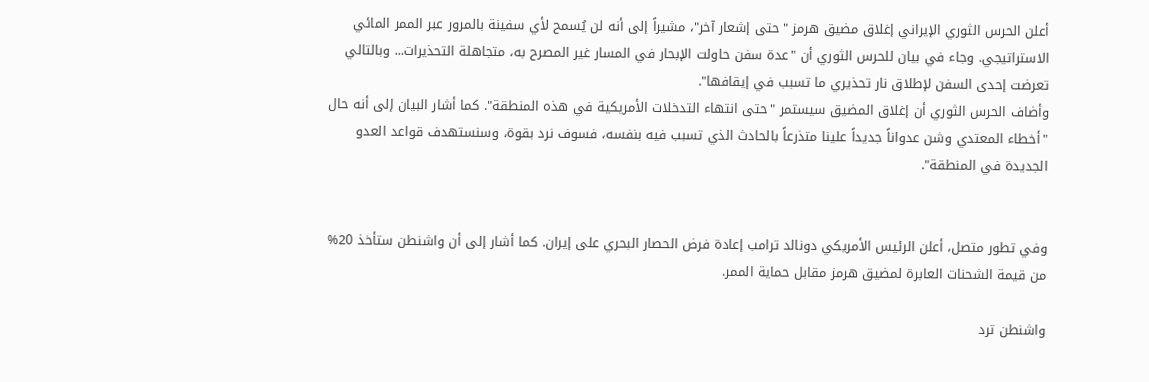أعلن الحرس الثوري الإيراني إغلاق مضيق هرمز "حتى إشعار آخر"، مشيراً إلى أنه لن يُسمح لأي سفينة بالمرور عبر الممر المائي الاستراتيجي. وجاء في بيان للحرس الثوري أن "عدة سفن حاولت الإبحار في المسار غير المصرح به، متجاهلة التحذيرات... وبالتالي تعرضت إحدى السفن لإطلاق نار تحذيري ما تسبب في إيقافها".
وأضاف الحرس الثوري أن إغلاق المضيق سيستمر "حتى انتهاء التدخلات الأمريكية في هذه المنطقة". كما أشار البيان إلى أنه حال "أخطاء المعتدي وشن عدواناً جديداً علينا متذرعاً بالحادث الذي تسبب فيه بنفسه، فسوف نرد بقوة، وسنستهدف قواعد العدو الجديدة في المنطقة".


وفي تطور متصل، أعلن الرئيس الأمريكي دونالد ترامب إعادة فرض الحصار البحري على إيران. كما أشار إلى أن واشنطن ستأخذ 20% من قيمة الشحنات العابرة لمضيق هرمز مقابل حماية الممر.

واشنطن ترد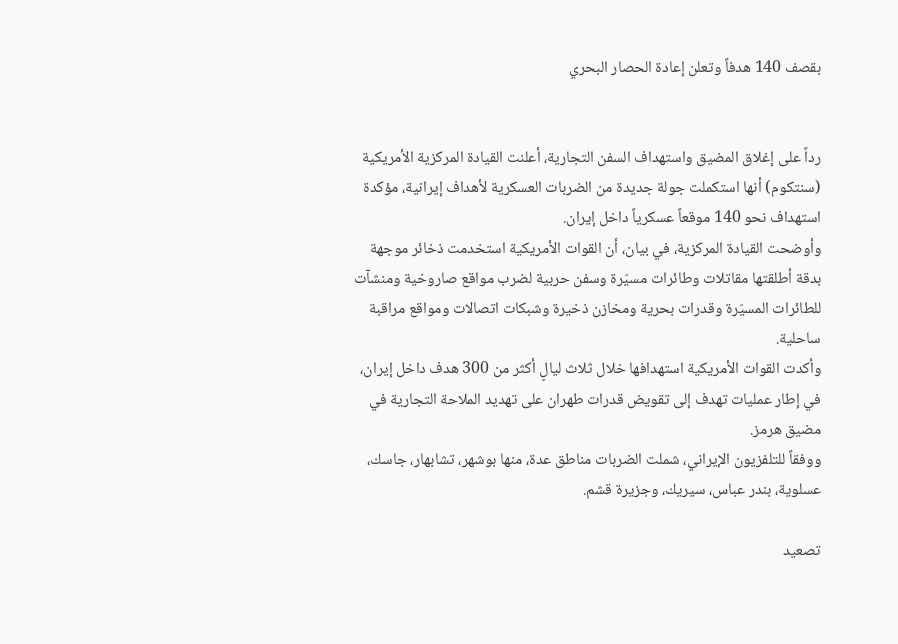بقصف 140 هدفاً وتعلن إعادة الحصار البحري


رداً على إغلاق المضيق واستهداف السفن التجارية، أعلنت القيادة المركزية الأمريكية (سنتكوم) أنها استكملت جولة جديدة من الضربات العسكرية لأهداف إيرانية، مؤكدة استهداف نحو 140 موقعاً عسكرياً داخل إيران.
وأوضحت القيادة المركزية، في بيان، أن القوات الأمريكية استخدمت ذخائر موجهة بدقة أطلقتها مقاتلات وطائرات مسيّرة وسفن حربية لضرب مواقع صاروخية ومنشآت للطائرات المسيّرة وقدرات بحرية ومخازن ذخيرة وشبكات اتصالات ومواقع مراقبة ساحلية.
وأكدت القوات الأمريكية استهدافها خلال ثلاث ليالٍ أكثر من 300 هدف داخل إيران، في إطار عمليات تهدف إلى تقويض قدرات طهران على تهديد الملاحة التجارية في مضيق هرمز.
ووفقاً للتلفزيون الإيراني، شملت الضربات مناطق عدة، منها بوشهر، تشابهار، جاسك، عسلوية، بندر عباس، سيريك، وجزيرة قشم.

تصعيد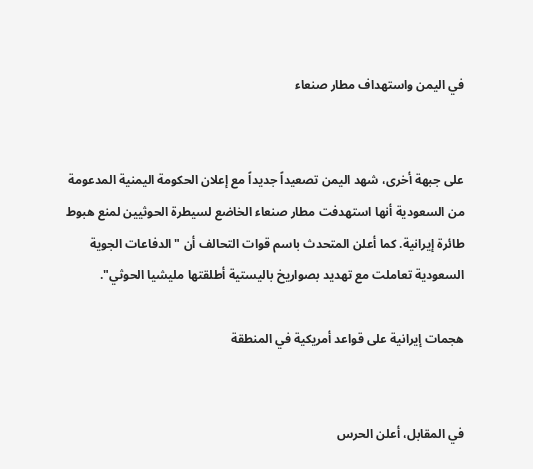في اليمن واستهداف مطار صنعاء


على جبهة أخرى، شهد اليمن تصعيداً جديداً مع إعلان الحكومة اليمنية المدعومة من السعودية أنها استهدفت مطار صنعاء الخاضع لسيطرة الحوثيين لمنع هبوط طائرة إيرانية. كما أعلن المتحدث باسم قوات التحالف أن "الدفاعات الجوية السعودية تعاملت مع تهديد بصواريخ باليستية أطلقتها مليشيا الحوثي".

هجمات إيرانية على قواعد أمريكية في المنطقة


في المقابل، أعلن الحرس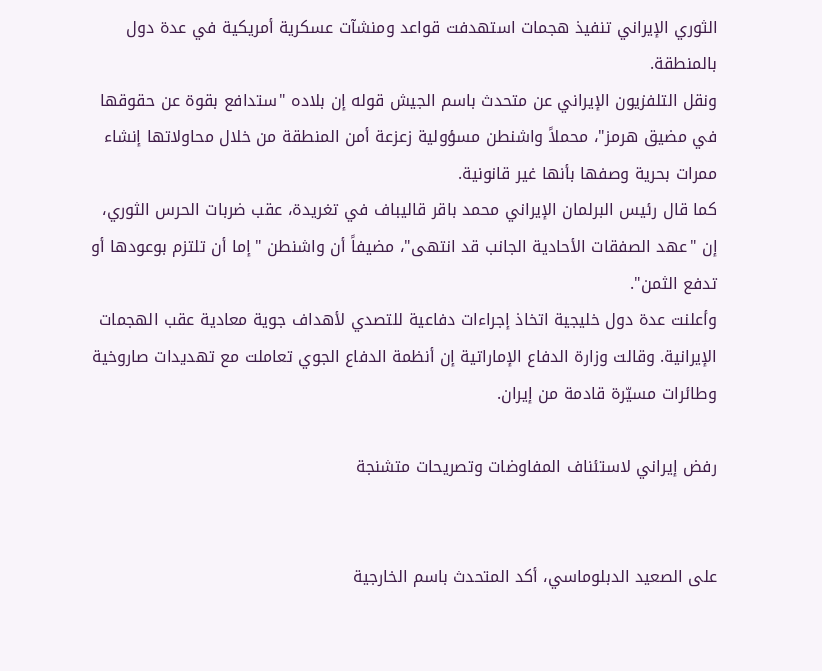الثوري الإيراني تنفيذ هجمات استهدفت قواعد ومنشآت عسكرية أمريكية في عدة دول بالمنطقة.
ونقل التلفزيون الإيراني عن متحدث باسم الجيش قوله إن بلاده "ستدافع بقوة عن حقوقها في مضيق هرمز"، محملاً واشنطن مسؤولية زعزعة أمن المنطقة من خلال محاولاتها إنشاء ممرات بحرية وصفها بأنها غير قانونية.
كما قال رئيس البرلمان الإيراني محمد باقر قاليباف في تغريدة، عقب ضربات الحرس الثوري، إن "عهد الصفقات الأحادية الجانب قد انتهى"، مضيفاً أن واشنطن "إما أن تلتزم بوعودها أو تدفع الثمن".
وأعلنت عدة دول خليجية اتخاذ إجراءات دفاعية للتصدي لأهداف جوية معادية عقب الهجمات الإيرانية. وقالت وزارة الدفاع الإماراتية إن أنظمة الدفاع الجوي تعاملت مع تهديدات صاروخية وطائرات مسيّرة قادمة من إيران.

رفض إيراني لاستئناف المفاوضات وتصريحات متشنجة


على الصعيد الدبلوماسي، أكد المتحدث باسم الخارجية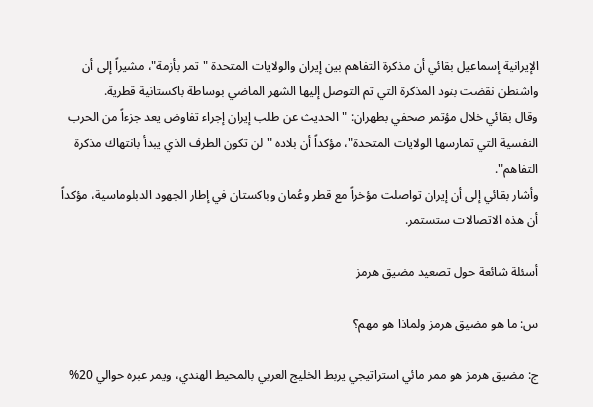الإيرانية إسماعيل بقائي أن مذكرة التفاهم بين إيران والولايات المتحدة "تمر بأزمة"، مشيراً إلى أن واشنطن نقضت بنود المذكرة التي تم التوصل إليها الشهر الماضي بوساطة باكستانية قطرية.
وقال بقائي خلال مؤتمر صحفي بطهران: "الحديث عن طلب إيران إجراء تفاوض يعد جزءاً من الحرب النفسية التي تمارسها الولايات المتحدة"، مؤكداً أن بلاده "لن تكون الطرف الذي يبدأ بانتهاك مذكرة التفاهم".
وأشار بقائي إلى أن إيران تواصلت مؤخراً مع قطر وعُمان وباكستان في إطار الجهود الدبلوماسية، مؤكداً أن هذه الاتصالات ستستمر.

أسئلة شائعة حول تصعيد مضيق هرمز

س: ما هو مضيق هرمز ولماذا هو مهم؟

ج: مضيق هرمز هو ممر مائي استراتيجي يربط الخليج العربي بالمحيط الهندي، ويمر عبره حوالي 20%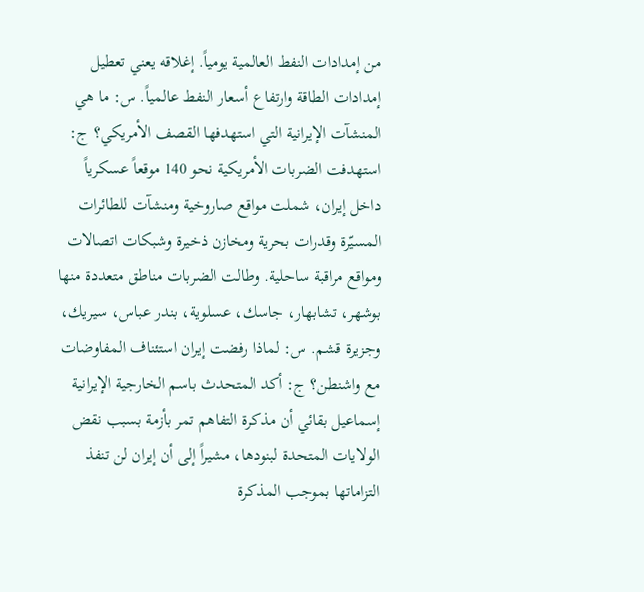من إمدادات النفط العالمية يومياً. إغلاقه يعني تعطيل إمدادات الطاقة وارتفاع أسعار النفط عالمياً. س: ما هي المنشآت الإيرانية التي استهدفها القصف الأمريكي؟ ج: استهدفت الضربات الأمريكية نحو 140 موقعاً عسكرياً داخل إيران، شملت مواقع صاروخية ومنشآت للطائرات المسيّرة وقدرات بحرية ومخازن ذخيرة وشبكات اتصالات ومواقع مراقبة ساحلية. وطالت الضربات مناطق متعددة منها بوشهر، تشابهار، جاسك، عسلوية، بندر عباس، سيريك، وجزيرة قشم. س: لماذا رفضت إيران استئناف المفاوضات مع واشنطن؟ ج: أكد المتحدث باسم الخارجية الإيرانية إسماعيل بقائي أن مذكرة التفاهم تمر بأزمة بسبب نقض الولايات المتحدة لبنودها، مشيراً إلى أن إيران لن تنفذ التزاماتها بموجب المذكرة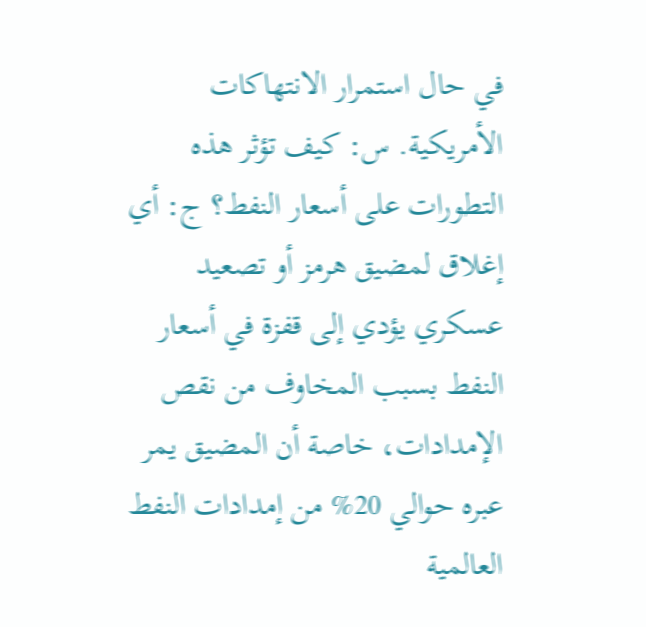في حال استمرار الانتهاكات الأمريكية. س: كيف تؤثر هذه التطورات على أسعار النفط؟ ج: أي إغلاق لمضيق هرمز أو تصعيد عسكري يؤدي إلى قفزة في أسعار النفط بسبب المخاوف من نقص الإمدادات، خاصة أن المضيق يمر عبره حوالي 20% من إمدادات النفط العالمية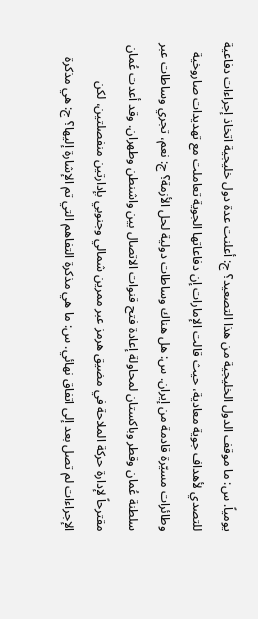يومياً. س: ما موقف الدول الخليجية من هذا التصعيد؟ ج: أعلنت عدة دول خليجية اتخاذ إجراءات دفاعية للتصدي لأهداف جوية معادية، حيث قالت الإمارات إن دفاعاتها الجوية تعاملت مع تهديدات صاروخية وطائرات مسيّرة قادمة من إيران. س: هل هناك وساطات دولية لحل الأزمة؟ ج: نعم، تجري وساطات عبر سلطنة عُمان وقطر وباكستان لمحاولة إعادة فتح قنوات الاتصال بين واشنطن وطهران. وقد أعدت عُمان مقترحاً لإدارة حركة الملاحة في مضيق هرمز عبر ممرين شمالي وجنوبي بإدارتين منفصلتين، لكن الإجراءات لم تصل بعد إلى اتفاق نهائي. س: ما هي مذكرة التفاهم التي تم الإشارة إليها؟ ج: هي مذكرة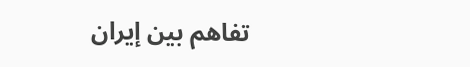تفاهم بين إيران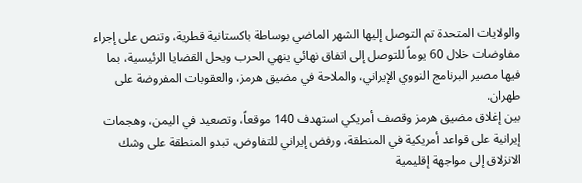والولايات المتحدة تم التوصل إليها الشهر الماضي بوساطة باكستانية قطرية، وتنص على إجراء مفاوضات خلال 60 يوماً للتوصل إلى اتفاق نهائي ينهي الحرب ويحل القضايا الرئيسية، بما فيها مصير البرنامج النووي الإيراني، والملاحة في مضيق هرمز، والعقوبات المفروضة على طهران.
بين إغلاق مضيق هرمز وقصف أمريكي استهدف 140 موقعاً، وتصعيد في اليمن، وهجمات إيرانية على قواعد أمريكية في المنطقة، ورفض إيراني للتفاوض، تبدو المنطقة على وشك الانزلاق إلى مواجهة إقليمية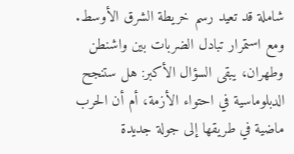شاملة قد تعيد رسم خريطة الشرق الأوسط. ومع استمرار تبادل الضربات بين واشنطن وطهران، يبقى السؤال الأكبر: هل ستنجح الدبلوماسية في احتواء الأزمة، أم أن الحرب ماضية في طريقها إلى جولة جديدة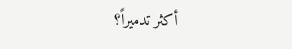أكثر تدميراً؟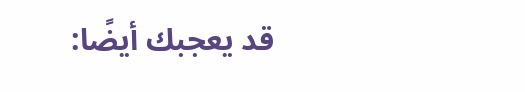قد يعجبك أيضًا: